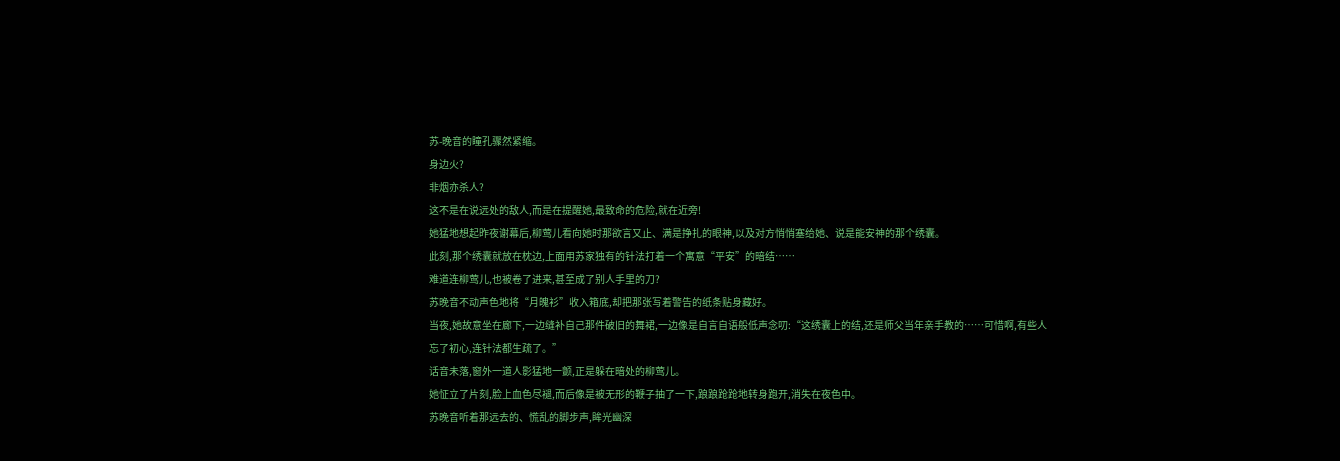苏-晚音的瞳孔骤然紧缩。
身边火?
非烟亦杀人?
这不是在说远处的敌人,而是在提醒她,最致命的危险,就在近旁!
她猛地想起昨夜谢幕后,柳莺儿看向她时那欲言又止、满是挣扎的眼神,以及对方悄悄塞给她、说是能安神的那个绣囊。
此刻,那个绣囊就放在枕边,上面用苏家独有的针法打着一个寓意“平安”的暗结……
难道连柳莺儿,也被卷了进来,甚至成了别人手里的刀?
苏晚音不动声色地将“月魄衫”收入箱底,却把那张写着警告的纸条贴身藏好。
当夜,她故意坐在廊下,一边缝补自己那件破旧的舞裙,一边像是自言自语般低声念叨:“这绣囊上的结,还是师父当年亲手教的……可惜啊,有些人忘了初心,连针法都生疏了。”
话音未落,窗外一道人影猛地一颤,正是躲在暗处的柳莺儿。
她怔立了片刻,脸上血色尽褪,而后像是被无形的鞭子抽了一下,踉踉跄跄地转身跑开,消失在夜色中。
苏晚音听着那远去的、慌乱的脚步声,眸光幽深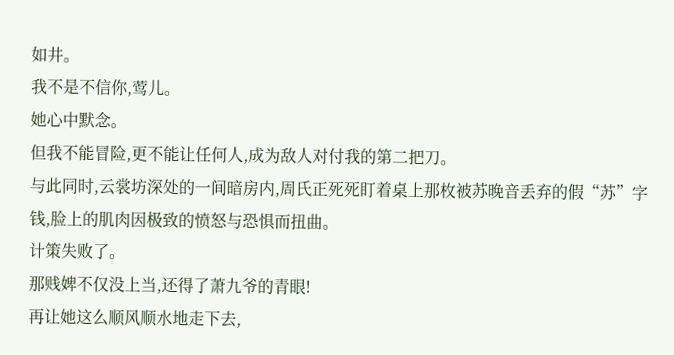如井。
我不是不信你,莺儿。
她心中默念。
但我不能冒险,更不能让任何人,成为敌人对付我的第二把刀。
与此同时,云裳坊深处的一间暗房内,周氏正死死盯着桌上那枚被苏晚音丢弃的假“苏”字钱,脸上的肌肉因极致的愤怒与恐惧而扭曲。
计策失败了。
那贱婢不仅没上当,还得了萧九爷的青眼!
再让她这么顺风顺水地走下去,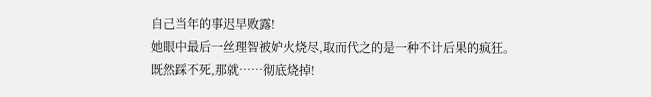自己当年的事迟早败露!
她眼中最后一丝理智被妒火烧尽,取而代之的是一种不计后果的疯狂。
既然踩不死,那就……彻底烧掉!